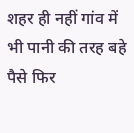शहर ही नहीं गांव में भी पानी की तरह बहे पैसे फिर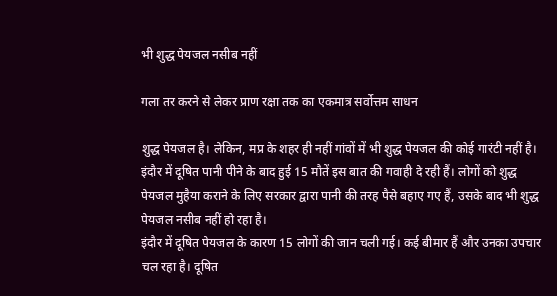भी शुद्ध पेयजल नसीब नहीं

गला तर करने से लेकर प्राण रक्षा तक का एकमात्र सर्वोत्तम साधन

शुद्ध पेयजल है। लेकिन, मप्र के शहर ही नहीं गांवों में भी शुद्ध पेयजल की कोई गारंटी नहीं है। इंदौर में दूषित पानी पीने के बाद हुई 15 मौतें इस बात की गवाही दे रही हैं। लोगों को शुद्ध पेयजल मुहैया कराने के लिए सरकार द्वारा पानी की तरह पैसे बहाए गए हैं, उसके बाद भी शुद्ध पेयजल नसीब नहीं हो रहा है।
इंदौर में दूषित पेयजल के कारण 15 लोगों की जान चली गई। कई बीमार हैं और उनका उपचार चल रहा है। दूषित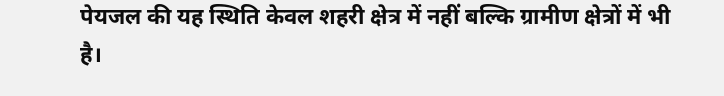पेयजल की यह स्थिति केवल शहरी क्षेत्र में नहीं बल्कि ग्रामीण क्षेत्रों में भी है।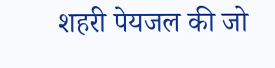शहरी पेयजल की जो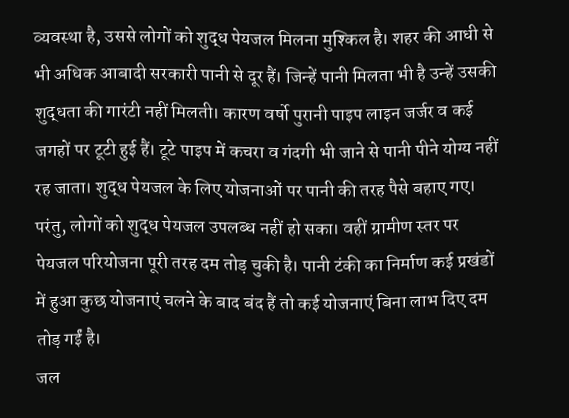व्यवस्था है, उससे लोगों को शुद्ध पेयजल मिलना मुश्किल है। शहर की आधी से भी अधिक आबादी सरकारी पानी से दूर हैं। जिन्हें पानी मिलता भी है उन्हें उसकी शुद्धता की गारंटी नहीं मिलती। कारण वर्षो पुरानी पाइप लाइन जर्जर व कई जगहों पर टूटी हुई हैं। टूटे पाइप में कचरा व गंदगी भी जाने से पानी पीने योग्य नहीं रह जाता। शुद्ध पेयजल के लिए योजनाओं पर पानी की तरह पैसे बहाए गए। परंतु, लोगों को शुद्ध पेयजल उपलब्ध नहीं हो सका। वहीं ग्रामीण स्तर पर पेयजल परियोजना पूरी तरह दम तोड़ चुकी है। पानी टंकी का निर्माण कई प्रखंडों में हुआ कुछ योजनाएं चलने के बाद बंद हैं तो कई योजनाएं बिना लाभ दिए दम तोड़ गईं है।
जल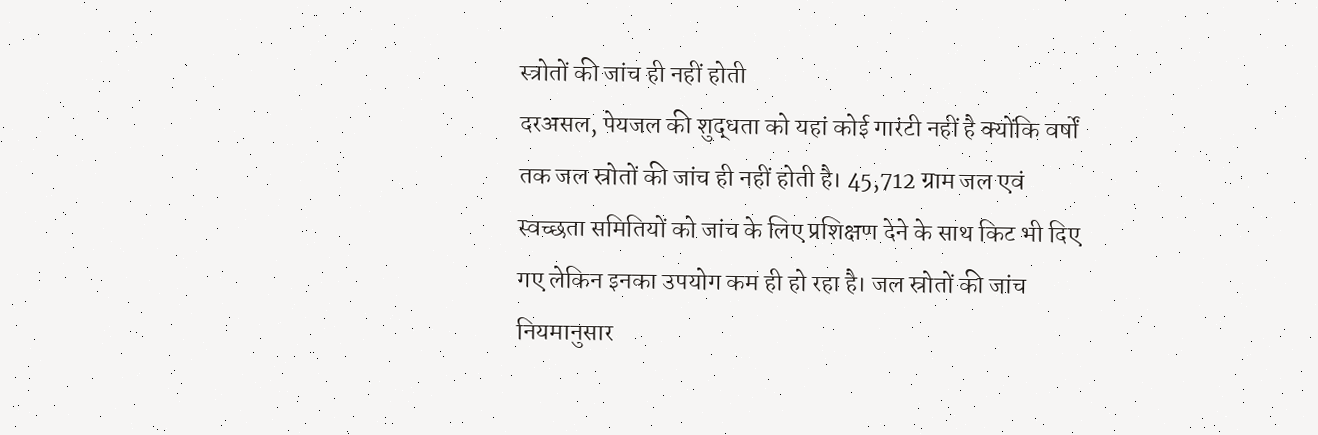स्त्रोतों की जांच ही नहीं होती
दरअसल, पेयजल की शुद्धता को यहां कोई गारंटी नहीं है क्योंकि वर्षों तक जल स्रोतों की जांच ही नहीं होती है। 45,712 ग्राम जल एवं स्वच्छता समितियों को जांच के लिए प्रशिक्षण देने के साथ किट भी दिए गए लेकिन इनका उपयोग कम ही हो रहा है। जल स्रोतों की जांच नियमानुसार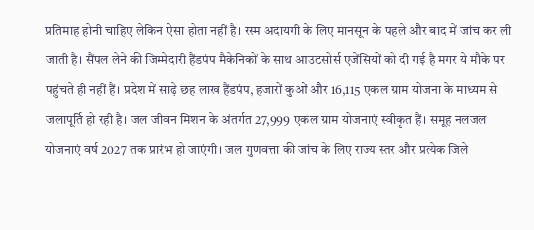प्रतिमाह होनी चाहिए लेकिन ऐसा होता नहीं है। रस्म अदायगी के लिए मानसून के पहले और बाद में जांच कर ली जाती है। सैंपल लेने की जिम्मेदारी हैंडपंप मैकेनिकों के साथ आउटसोर्स एजेंसियों को दी गई है मगर ये मौके पर पहुंचते ही नहीं हैं। प्रदेश में साढ़े छह लाख हैंडपंप, हजारों कुओं और 16,115 एकल ग्राम योजना के माध्यम से जलापूर्ति हो रही है। जल जीवन मिशन के अंतर्गत 27,999 एकल ग्राम योजनाएं स्वीकृत हैं। समूह नलजल योजनाएं वर्ष 2027 तक प्रारंभ हो जाएंगी। जल गुणवत्ता की जांच के लिए राज्य स्तर और प्रत्येक जिले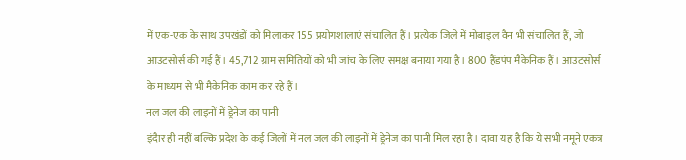में एक-एक के साथ उपखंडों को मिलाकर 155 प्रयोगशालाएं संचालित हैं। प्रत्येक जिले में मोबाइल वैन भी संचालित हैं, जो आउटसोर्स की गई हैं। 45,712 ग्राम समितियों को भी जांच के लिए समक्ष बनाया गया है। 800 हैंडपंप मैकेनिक हैं। आउटसोर्स के माध्यम से भी मैकेनिक काम कर रहे हैं।
नल जल की लाइनों में ड्रेनेज का पानी
इंदैार ही नहीं बल्कि प्रदेश के कई जिलों में नल जल की लाइनों में ड्रेनेज का पानी मिल रहा है। दावा यह है कि ये सभी नमूने एकत्र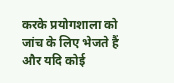करके प्रयोगशाला को जांच के लिए भेजते हैं और यदि कोई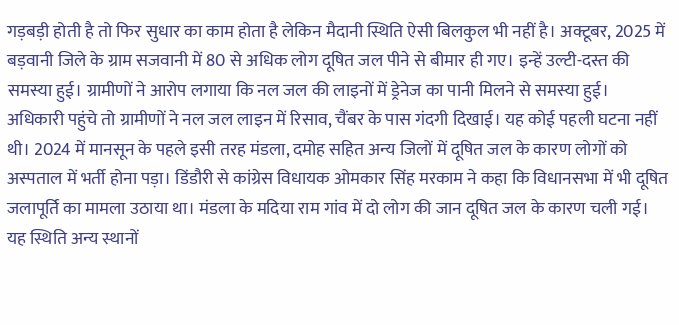गड़बड़ी होती है तो फिर सुधार का काम होता है लेकिन मैदानी स्थिति ऐसी बिलकुल भी नहीं है। अक्टूबर, 2025 में बड़वानी जिले के ग्राम सजवानी में 80 से अधिक लोग दूषित जल पीने से बीमार ही गए। इन्हें उल्टी-दस्त की समस्या हुई। ग्रामीणों ने आरोप लगाया कि नल जल की लाइनों में ड्रेनेज का पानी मिलने से समस्या हुई। अधिकारी पहुंचे तो ग्रामीणों ने नल जल लाइन में रिसाव, चैंबर के पास गंदगी दिखाई। यह कोई पहली घटना नहीं थी। 2024 में मानसून के पहले इसी तरह मंडला, दमोह सहित अन्य जिलों में दूषित जल के कारण लोगों को अस्पताल में भर्ती होना पड़ा। डिंडौरी से कांग्रेस विधायक ओमकार सिंह मरकाम ने कहा कि विधानसभा में भी दूषित जलापूर्ति का मामला उठाया था। मंडला के मदिया राम गांव में दो लोग की जान दूषित जल के कारण चली गई। यह स्थिति अन्य स्थानों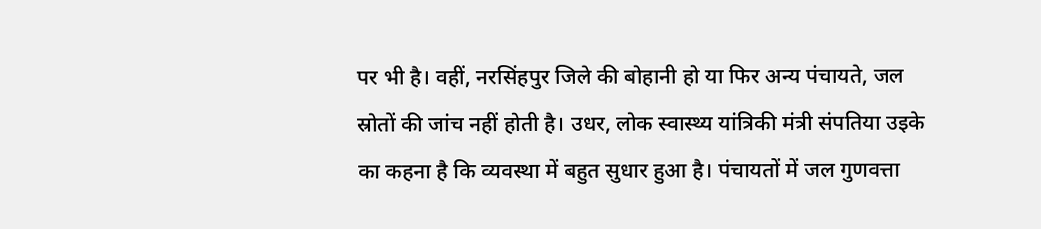पर भी है। वहीं, नरसिंहपुर जिले की बोहानी हो या फिर अन्य पंचायते, जल स्रोतों की जांच नहीं होती है। उधर, लोक स्वास्थ्य यांत्रिकी मंत्री संपतिया उइके का कहना है कि व्यवस्था में बहुत सुधार हुआ है। पंचायतों में जल गुणवत्ता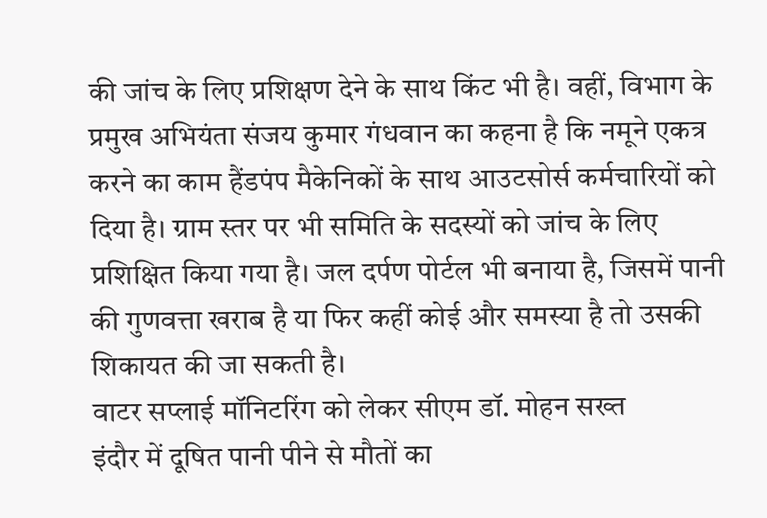की जांच के लिए प्रशिक्षण देने के साथ किंट भी है। वहीं, विभाग के प्रमुख अभियंता संजय कुमार गंधवान का कहना है कि नमूने एकत्र करने का काम हैंडपंप मैकेनिकों के साथ आउटसोर्स कर्मचारियों को दिया है। ग्राम स्तर पर भी समिति के सदस्यों को जांच के लिए प्रशिक्षित किया गया है। जल दर्पण पोर्टल भी बनाया है, जिसमें पानी की गुणवत्ता खराब है या फिर कहीं कोई और समस्या है तो उसकी शिकायत की जा सकती है।
वाटर सप्लाई मॉनिटरिंग को लेकर सीएम डॉ. मोहन सख्त
इंदौर में दूषित पानी पीने से मौतों का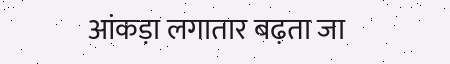आंकड़ा लगातार बढ़ता जा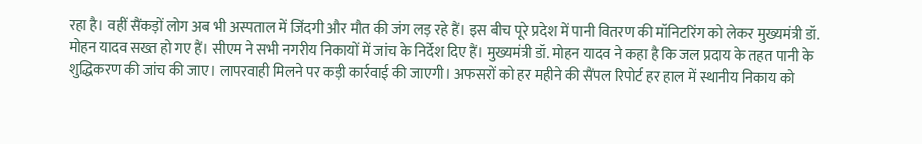रहा है। वहीं सैंकड़ों लोग अब भी अस्पताल में जिंदगी और मौत की जंग लड़ रहे हैं। इस बीच पूरे प्रदेश में पानी वितरण की मॉनिटरिंग को लेकर मुख्यमंत्री डॉ. मोहन यादव सख्त हो गए हैं। सीएम ने सभी नगरीय निकायों में जांच के निर्देश दिए हैं। मुख्यमंत्री डॉ. मोहन यादव ने कहा है कि जल प्रदाय के तहत पानी के शुद्धिकरण की जांच की जाए। लापरवाही मिलने पर कड़ी कार्रवाई की जाएगी। अफसरों को हर महीने की सैंपल रिपोर्ट हर हाल में स्थानीय निकाय को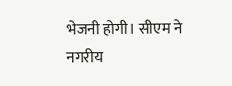भेजनी होगी। सीएम ने नगरीय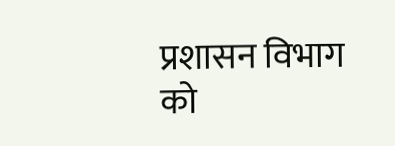प्रशासन विभाग को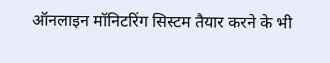ऑनलाइन मॉनिटरिंग सिस्टम तैयार करने के भी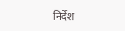निर्देश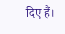दिए हैं।